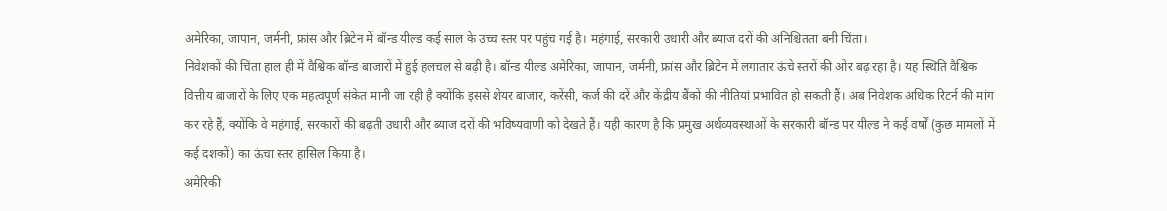अमेरिका, जापान, जर्मनी, फ्रांस और ब्रिटेन में बॉन्ड यील्ड कई साल के उच्च स्तर पर पहुंच गई है। महंगाई, सरकारी उधारी और ब्याज दरों की अनिश्चितता बनी चिंता।
निवेशकों की चिंता हाल ही में वैश्विक बॉन्ड बाजारों में हुई हलचल से बढ़ी है। बॉन्ड यील्ड अमेरिका, जापान, जर्मनी, फ्रांस और ब्रिटेन में लगातार ऊंचे स्तरों की ओर बढ़ रहा है। यह स्थिति वैश्विक वित्तीय बाजारों के लिए एक महत्वपूर्ण संकेत मानी जा रही है क्योंकि इससे शेयर बाजार, करेंसी, कर्ज की दरें और केंद्रीय बैंकों की नीतियां प्रभावित हो सकती हैं। अब निवेशक अधिक रिटर्न की मांग कर रहे हैं, क्योंकि वे महंगाई, सरकारों की बढ़ती उधारी और ब्याज दरों की भविष्यवाणी को देखते हैं। यही कारण है कि प्रमुख अर्थव्यवस्थाओं के सरकारी बॉन्ड पर यील्ड ने कई वर्षों (कुछ मामलों में कई दशकों) का ऊंचा स्तर हासिल किया है।
अमेरिकी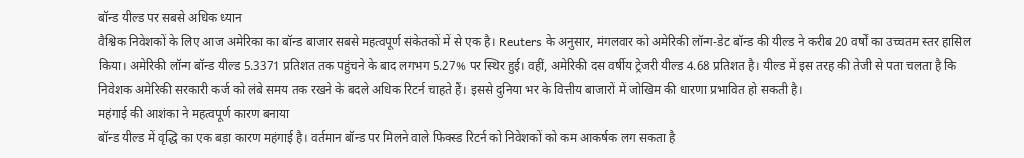बॉन्ड यील्ड पर सबसे अधिक ध्यान
वैश्विक निवेशकों के लिए आज अमेरिका का बॉन्ड बाजार सबसे महत्वपूर्ण संकेतकों में से एक है। Reuters के अनुसार, मंगलवार को अमेरिकी लॉन्ग-डेट बॉन्ड की यील्ड ने करीब 20 वर्षों का उच्चतम स्तर हासिल किया। अमेरिकी लॉन्ग बॉन्ड यील्ड 5.3371 प्रतिशत तक पहुंचने के बाद लगभग 5.27% पर स्थिर हुई। वहीं, अमेरिकी दस वर्षीय ट्रेजरी यील्ड 4.68 प्रतिशत है। यील्ड में इस तरह की तेजी से पता चलता है कि निवेशक अमेरिकी सरकारी कर्ज को लंबे समय तक रखने के बदले अधिक रिटर्न चाहते हैं। इससे दुनिया भर के वित्तीय बाजारों में जोखिम की धारणा प्रभावित हो सकती है।
महंगाई की आशंका ने महत्वपूर्ण कारण बनाया
बॉन्ड यील्ड में वृद्धि का एक बड़ा कारण महंगाई है। वर्तमान बॉन्ड पर मिलने वाले फिक्स्ड रिटर्न को निवेशकों को कम आकर्षक लग सकता है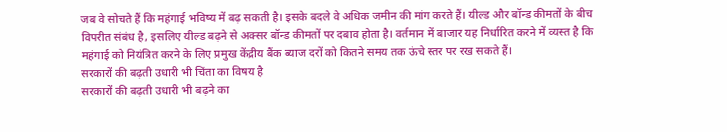जब वे सोचते हैं कि महंगाई भविष्य में बढ़ सकती है। इसके बदले वे अधिक जमीन की मांग करते हैं। यील्ड और बॉन्ड कीमतों के बीच विपरीत संबंध है, इसलिए यील्ड बढ़ने से अक्सर बॉन्ड कीमतों पर दबाव होता है। वर्तमान में बाजार यह निर्धारित करने में व्यस्त है कि महंगाई को नियंत्रित करने के लिए प्रमुख केंद्रीय बैंक ब्याज दरों को कितने समय तक ऊंचे स्तर पर रख सकते हैं।
सरकारों की बढ़ती उधारी भी चिंता का विषय है
सरकारों की बढ़ती उधारी भी बढ़ने का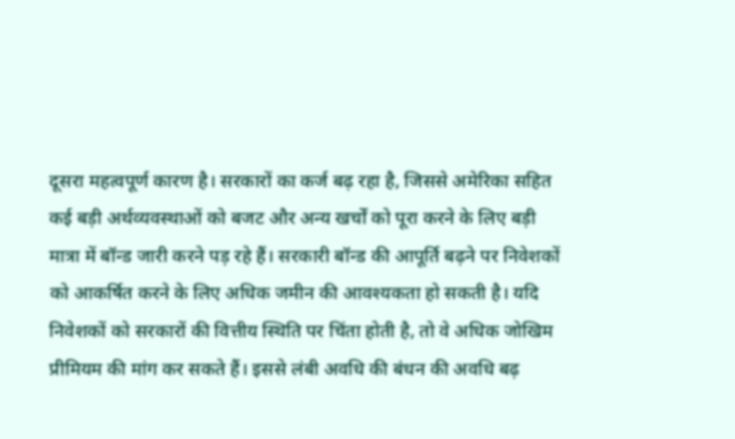दूसरा महत्वपूर्ण कारण है। सरकारों का कर्ज बढ़ रहा है, जिससे अमेरिका सहित कई बड़ी अर्थव्यवस्थाओं को बजट और अन्य खर्चों को पूरा करने के लिए बड़ी मात्रा में बॉन्ड जारी करने पड़ रहे हैं। सरकारी बॉन्ड की आपूर्ति बढ़ने पर निवेशकों को आकर्षित करने के लिए अधिक जमीन की आवश्यकता हो सकती है। यदि निवेशकों को सरकारों की वित्तीय स्थिति पर चिंता होती है, तो वे अधिक जोखिम प्रीमियम की मांग कर सकते हैं। इससे लंबी अवधि की बंधन की अवधि बढ़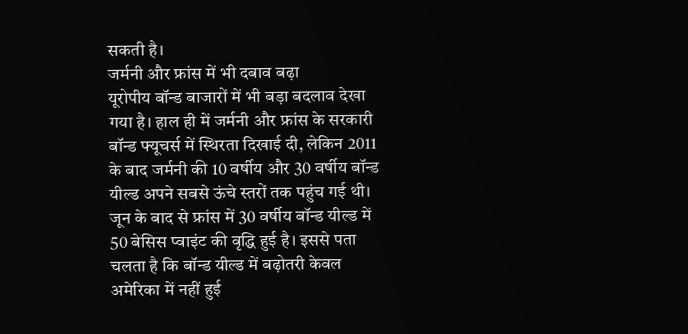सकती है।
जर्मनी और फ्रांस में भी दबाव बढ़ा
यूरोपीय बॉन्ड बाजारों में भी बड़ा बदलाव देखा गया है। हाल ही में जर्मनी और फ्रांस के सरकारी बॉन्ड फ्यूचर्स में स्थिरता दिखाई दी, लेकिन 2011 के बाद जर्मनी की 10 वर्षीय और 30 वर्षीय बॉन्ड यील्ड अपने सबसे ऊंचे स्तरों तक पहुंच गई थी। जून के बाद से फ्रांस में 30 वर्षीय बॉन्ड यील्ड में 50 बेसिस प्वाइंट की वृद्धि हुई है। इससे पता चलता है कि बॉन्ड यील्ड में बढ़ोतरी केवल अमेरिका में नहीं हुई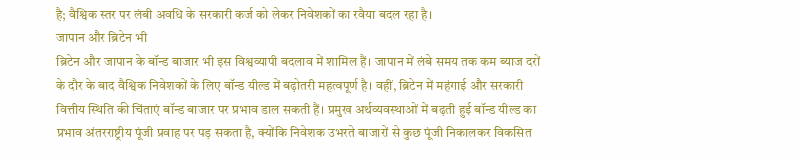है; वैश्विक स्तर पर लंबी अवधि के सरकारी कर्ज को लेकर निवेशकों का रवैया बदल रहा है।
जापान और ब्रिटेन भी
ब्रिटेन और जापान के बॉन्ड बाजार भी इस विश्वव्यापी बदलाव में शामिल हैं। जापान में लंबे समय तक कम ब्याज दरों के दौर के बाद वैश्विक निवेशकों के लिए बॉन्ड यील्ड में बढ़ोतरी महत्वपूर्ण है। वहीं, ब्रिटेन में महंगाई और सरकारी वित्तीय स्थिति की चिंताएं बॉन्ड बाजार पर प्रभाव डाल सकती हैं। प्रमुख अर्थव्यवस्थाओं में बढ़ती हुई बॉन्ड यील्ड का प्रभाव अंतरराष्ट्रीय पूंजी प्रवाह पर पड़ सकता है, क्योंकि निवेशक उभरते बाजारों से कुछ पूंजी निकालकर विकसित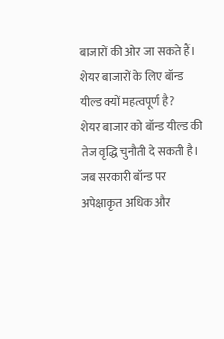बाजारों की ओर जा सकते हैं।
शेयर बाजारों के लिए बॉन्ड यील्ड क्यों महत्वपूर्ण है?
शेयर बाजार को बॉन्ड यील्ड की तेज वृद्धि चुनौती दे सकती है। जब सरकारी बॉन्ड पर अपेक्षाकृत अधिक और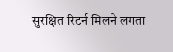सुरक्षित रिटर्न मिलने लगता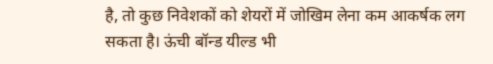है, तो कुछ निवेशकों को शेयरों में जोखिम लेना कम आकर्षक लग सकता है। ऊंची बॉन्ड यील्ड भी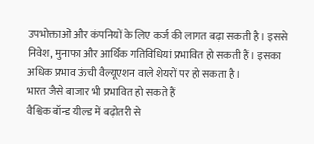उपभोक्ताओं और कंपनियों के लिए कर्ज की लागत बढ़ा सकती है। इससे निवेश, मुनाफा और आर्थिक गतिविधियां प्रभावित हो सकती हैं। इसका अधिक प्रभाव ऊंची वैल्यूएशन वाले शेयरों पर हो सकता है।
भारत जैसे बाजार भी प्रभावित हो सकते हैं
वैश्विक बॉन्ड यील्ड में बढ़ोतरी से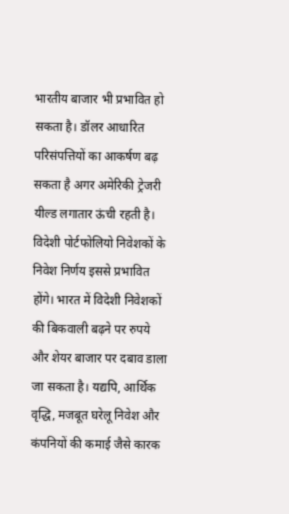भारतीय बाजार भी प्रभावित हो सकता है। डॉलर आधारित परिसंपत्तियों का आकर्षण बढ़ सकता है अगर अमेरिकी ट्रेजरी यील्ड लगातार ऊंची रहती है। विदेशी पोर्टफोलियो निवेशकों के निवेश निर्णय इससे प्रभावित होंगे। भारत में विदेशी निवेशकों की बिकवाली बढ़ने पर रुपये और शेयर बाजार पर दबाव डाला जा सकता है। यद्यपि, आर्थिक वृद्धि, मजबूत घरेलू निवेश और कंपनियों की कमाई जैसे कारक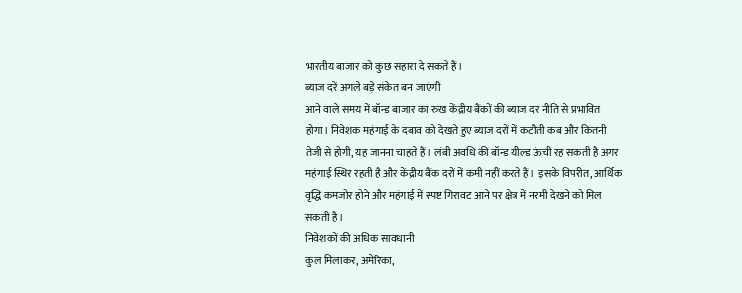भारतीय बाजार को कुछ सहारा दे सकते हैं।
ब्याज दरें अगले बड़े संकेत बन जाएंगी
आने वाले समय में बॉन्ड बाजार का रुख केंद्रीय बैंकों की ब्याज दर नीति से प्रभावित होगा। निवेशक महंगाई के दबाव को देखते हुए ब्याज दरों में कटौती कब और कितनी तेजी से होगी, यह जानना चाहते हैं। लंबी अवधि की बॉन्ड यील्ड ऊंची रह सकती है अगर महंगाई स्थिर रहती है और केंद्रीय बैंक दरों में कमी नहीं करते हैं। इसके विपरीत, आर्थिक वृद्धि कमजोर होने और महंगाई में स्पष्ट गिरावट आने पर क्षेत्र में नरमी देखने को मिल सकती है।
निवेशकों की अधिक सावधानी
कुल मिलाकर, अमेरिका,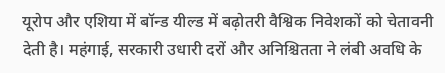यूरोप और एशिया में बॉन्ड यील्ड में बढ़ोतरी वैश्विक निवेशकों को चेतावनी देती है। महंगाई, सरकारी उधारी दरों और अनिश्चितता ने लंबी अवधि के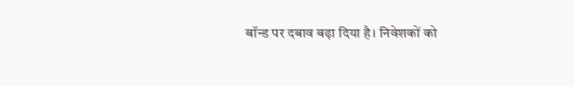बॉन्ड पर दबाव बढ़ा दिया है। निवेशकों को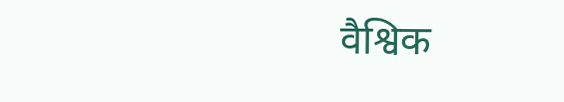वैश्विक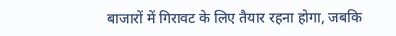बाजारों में गिरावट के लिए तैयार रहना होगा, जबकि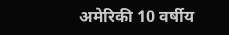अमेरिकी 10 वर्षीय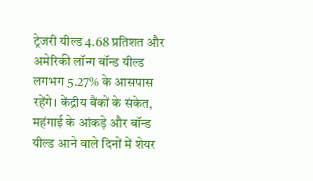ट्रेजरी यील्ड 4.68 प्रतिशत और अमेरिकी लॉन्ग बॉन्ड यील्ड लगभग 5.27% के आसपास रहेंगे। केंद्रीय बैंकों के संकेत, महंगाई के आंकड़े और बॉन्ड यील्ड आने वाले दिनों में शेयर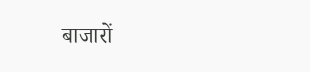बाजारों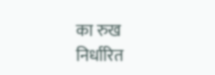का रुख निर्धारित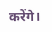करेंगे।